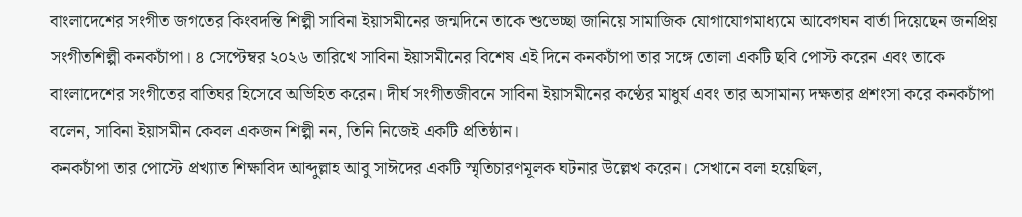বাংলাদেশের সংগীত জগতের কিংবদন্তি শিল্পী সাবিনা ইয়াসমীনের জন্মদিনে তাকে শুভেচ্ছা জানিয়ে সামাজিক যোগাযোগমাধ্যমে আবেগঘন বার্তা দিয়েছেন জনপ্রিয় সংগীতশিল্পী কনকচাঁপা। ৪ সেপ্টেম্বর ২০২৬ তারিখে সাবিনা ইয়াসমীনের বিশেষ এই দিনে কনকচাঁপা তার সঙ্গে তোলা একটি ছবি পোস্ট করেন এবং তাকে বাংলাদেশের সংগীতের বাতিঘর হিসেবে অভিহিত করেন। দীর্ঘ সংগীতজীবনে সাবিনা ইয়াসমীনের কণ্ঠের মাধুর্য এবং তার অসামান্য দক্ষতার প্রশংসা করে কনকচাঁপা বলেন, সাবিনা ইয়াসমীন কেবল একজন শিল্পী নন, তিনি নিজেই একটি প্রতিষ্ঠান।
কনকচাঁপা তার পোস্টে প্রখ্যাত শিক্ষাবিদ আব্দুল্লাহ আবু সাঈদের একটি স্মৃতিচারণমূলক ঘটনার উল্লেখ করেন। সেখানে বলা হয়েছিল,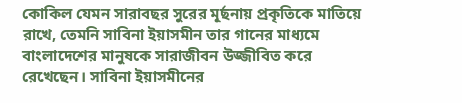কোকিল যেমন সারাবছর সুরের মূর্ছনায় প্রকৃতিকে মাতিয়ে রাখে, তেমনি সাবিনা ইয়াসমীন তার গানের মাধ্যমে বাংলাদেশের মানুষকে সারাজীবন উজ্জীবিত করে রেখেছেন। সাবিনা ইয়াসমীনের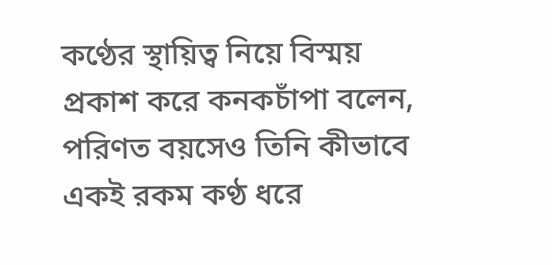কণ্ঠের স্থায়িত্ব নিয়ে বিস্ময় প্রকাশ করে কনকচাঁপা বলেন, পরিণত বয়সেও তিনি কীভাবে একই রকম কণ্ঠ ধরে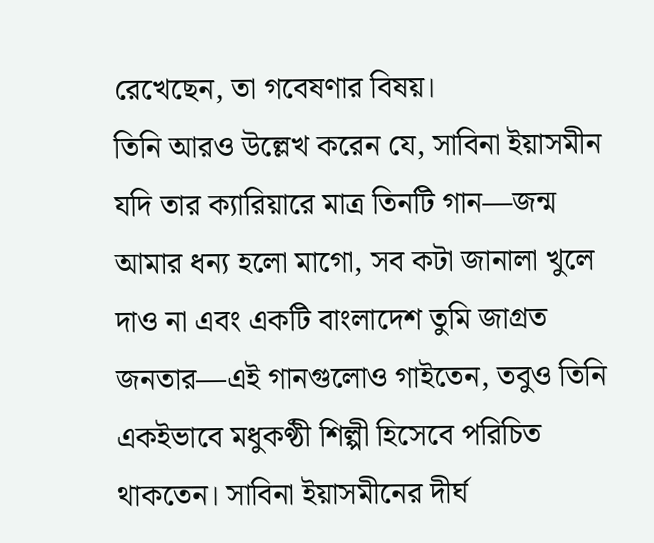রেখেছেন, তা গবেষণার বিষয়।
তিনি আরও উল্লেখ করেন যে, সাবিনা ইয়াসমীন যদি তার ক্যারিয়ারে মাত্র তিনটি গান—জন্ম আমার ধন্য হলো মাগো, সব কটা জানালা খুলে দাও না এবং একটি বাংলাদেশ তুমি জাগ্রত জনতার—এই গানগুলোও গাইতেন, তবুও তিনি একইভাবে মধুকণ্ঠী শিল্পী হিসেবে পরিচিত থাকতেন। সাবিনা ইয়াসমীনের দীর্ঘ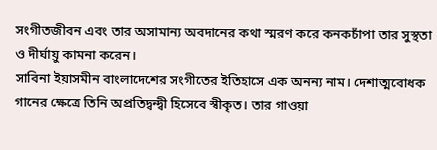সংগীতজীবন এবং তার অসামান্য অবদানের কথা স্মরণ করে কনকচাঁপা তার সুস্থতা ও দীর্ঘায়ু কামনা করেন।
সাবিনা ইয়াসমীন বাংলাদেশের সংগীতের ইতিহাসে এক অনন্য নাম। দেশাত্মবোধক গানের ক্ষেত্রে তিনি অপ্রতিদ্বন্দ্বী হিসেবে স্বীকৃত। তার গাওয়া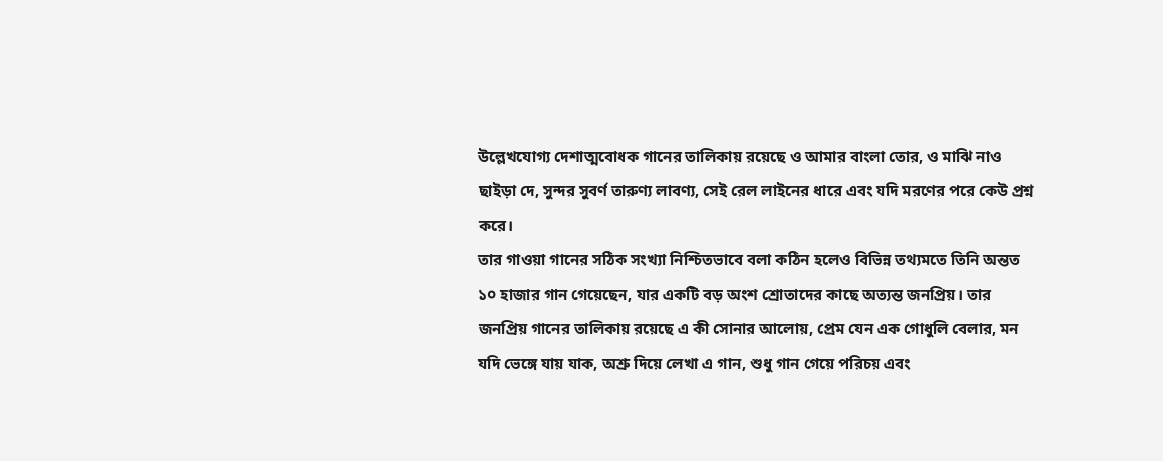উল্লেখযোগ্য দেশাত্মবোধক গানের তালিকায় রয়েছে ও আমার বাংলা তোর, ও মাঝি নাও ছাইড়া দে, সুন্দর সুবর্ণ তারুণ্য লাবণ্য, সেই রেল লাইনের ধারে এবং যদি মরণের পরে কেউ প্রশ্ন করে।
তার গাওয়া গানের সঠিক সংখ্যা নিশ্চিতভাবে বলা কঠিন হলেও বিভিন্ন তথ্যমতে তিনি অন্তত ১০ হাজার গান গেয়েছেন, যার একটি বড় অংশ শ্রোতাদের কাছে অত্যন্ত জনপ্রিয়। তার জনপ্রিয় গানের তালিকায় রয়েছে এ কী সোনার আলোয়, প্রেম যেন এক গোধুলি বেলার, মন যদি ভেঙ্গে যায় যাক, অশ্রু দিয়ে লেখা এ গান, শুধু গান গেয়ে পরিচয় এবং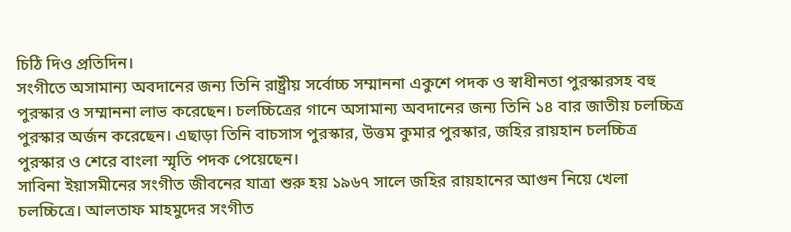চিঠি দিও প্রতিদিন।
সংগীতে অসামান্য অবদানের জন্য তিনি রাষ্ট্রীয় সর্বোচ্চ সম্মাননা একুশে পদক ও স্বাধীনতা পুরস্কারসহ বহু পুরস্কার ও সম্মাননা লাভ করেছেন। চলচ্চিত্রের গানে অসামান্য অবদানের জন্য তিনি ১৪ বার জাতীয় চলচ্চিত্র পুরস্কার অর্জন করেছেন। এছাড়া তিনি বাচসাস পুরস্কার, উত্তম কুমার পুরস্কার, জহির রায়হান চলচ্চিত্র পুরস্কার ও শেরে বাংলা স্মৃতি পদক পেয়েছেন।
সাবিনা ইয়াসমীনের সংগীত জীবনের যাত্রা শুরু হয় ১৯৬৭ সালে জহির রায়হানের আগুন নিয়ে খেলা চলচ্চিত্রে। আলতাফ মাহমুদের সংগীত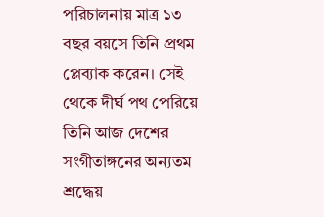পরিচালনায় মাত্র ১৩ বছর বয়সে তিনি প্রথম প্লেব্যাক করেন। সেই থেকে দীর্ঘ পথ পেরিয়ে তিনি আজ দেশের সংগীতাঙ্গনের অন্যতম শ্রদ্ধেয়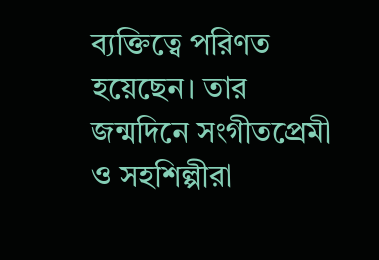ব্যক্তিত্বে পরিণত হয়েছেন। তার জন্মদিনে সংগীতপ্রেমী ও সহশিল্পীরা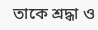তাকে শ্রদ্ধা ও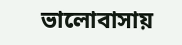ভালোবাসায়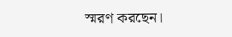স্মরণ করছেন।